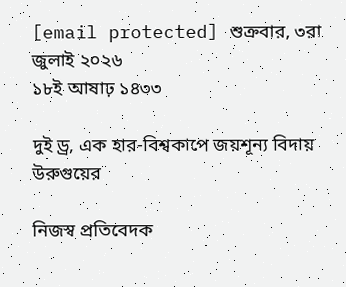[email protected] শুক্রবার, ৩রা জুলাই ২০২৬
১৮ই আষাঢ় ১৪৩৩

দুই ড্র, এক হার-বিশ্বকাপে জয়শূন্য বিদায় উরুগুয়ের

নিজস্ব প্রতিবেদক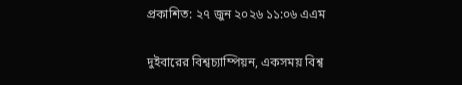প্রকাশিত: ২৭ জুন ২০২৬ ১১:০৬ এএম

দুইবারের বিশ্বচ্যাম্পিয়ন, একসময় বিশ্ব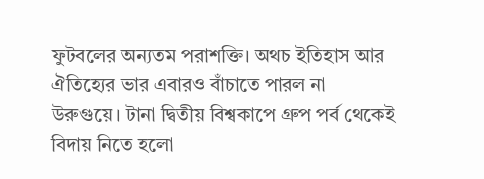ফুটবলের অন্যতম পরাশক্তি। অথচ ইতিহাস আর ঐতিহ্যের ভার এবারও বাঁচাতে পারল না উরুগুয়ে। টানা দ্বিতীয় বিশ্বকাপে গ্রুপ পর্ব থেকেই বিদায় নিতে হলো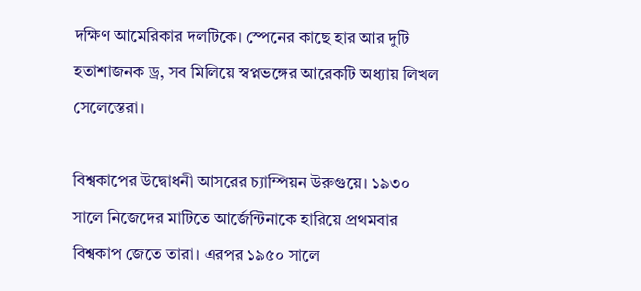দক্ষিণ আমেরিকার দলটিকে। স্পেনের কাছে হার আর দুটি হতাশাজনক ড্র, সব মিলিয়ে স্বপ্নভঙ্গের আরেকটি অধ্যায় লিখল সেলেস্তেরা।

বিশ্বকাপের উদ্বোধনী আসরের চ্যাম্পিয়ন উরুগুয়ে। ১৯৩০ সালে নিজেদের মাটিতে আর্জেন্টিনাকে হারিয়ে প্রথমবার বিশ্বকাপ জেতে তারা। এরপর ১৯৫০ সালে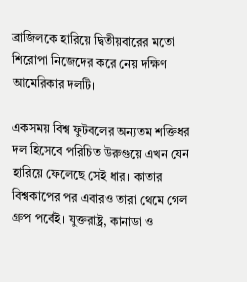ব্রাজিলকে হারিয়ে দ্বিতীয়বারের মতো শিরোপা নিজেদের করে নেয় দক্ষিণ আমেরিকার দলটি।

একসময় বিশ্ব ফুটবলের অন্যতম শক্তিধর দল হিসেবে পরিচিত উরুগুয়ে এখন যেন হারিয়ে ফেলেছে সেই ধার। কাতার বিশ্বকাপের পর এবারও তারা থেমে গেল গ্রুপ পর্বেই। যুক্তরাষ্ট্র, কানাডা ও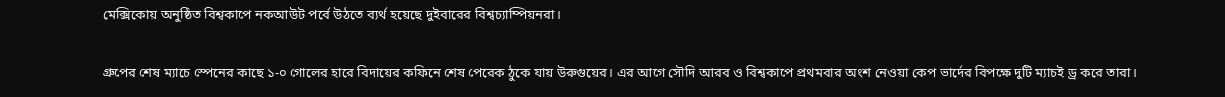মেক্সিকোয় অনুষ্ঠিত বিশ্বকাপে নকআউট পর্বে উঠতে ব্যর্থ হয়েছে দুইবারের বিশ্বচ্যাম্পিয়নরা।

গ্রুপের শেষ ম্যাচে স্পেনের কাছে ১-০ গোলের হারে বিদায়ের কফিনে শেষ পেরেক ঠুকে যায় উরুগুয়ের। এর আগে সৌদি আরব ও বিশ্বকাপে প্রথমবার অংশ নেওয়া কেপ ভার্দের বিপক্ষে দুটি ম্যাচই ড্র করে তারা।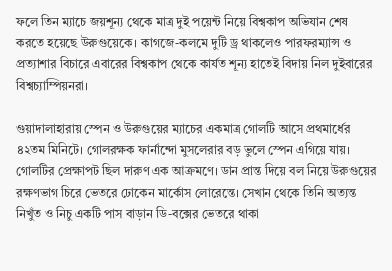ফলে তিন ম্যাচে জয়শূন্য থেকে মাত্র দুই পয়েন্ট নিয়ে বিশ্বকাপ অভিযান শেষ করতে হয়েছে উরুগুয়েকে। কাগজে-কলমে দুটি ড্র থাকলেও পারফরম্যান্স ও প্রত্যাশার বিচারে এবারের বিশ্বকাপ থেকে কার্যত শূন্য হাতেই বিদায় নিল দুইবারের বিশ্বচ্যাম্পিয়নরা।

গুয়াদালাহারায় স্পেন ও উরুগুয়ের ম্যাচের একমাত্র গোলটি আসে প্রথমার্ধের ৪২তম মিনিটে। গোলরক্ষক ফার্নান্দো মুসলেরার বড় ভুলে স্পেন এগিয়ে যায়। গোলটির প্রেক্ষাপট ছিল দারুণ এক আক্রমণে। ডান প্রান্ত দিয়ে বল নিয়ে উরুগুয়ের রক্ষণভাগ চিরে ভেতরে ঢোকেন মার্কোস লোরেন্তে। সেখান থেকে তিনি অত্যন্ত নিখুঁত ও নিচু একটি পাস বাড়ান ডি-বক্সের ভেতরে থাকা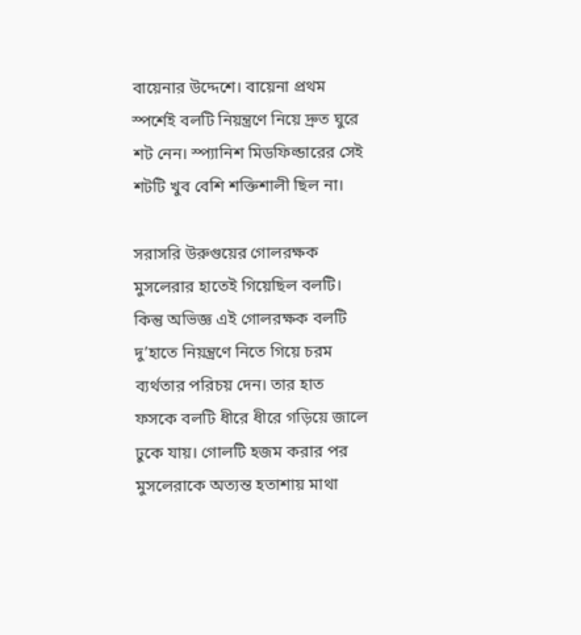বায়েনার উদ্দেশে। বায়েনা প্রথম স্পর্শেই বলটি নিয়ন্ত্রণে নিয়ে দ্রুত ঘুরে শট নেন। স্প্যানিশ মিডফিল্ডারের সেই শটটি খুব বেশি শক্তিশালী ছিল না।

সরাসরি উরুগুয়ের গোলরক্ষক মুসলেরার হাতেই গিয়েছিল বলটি। কিন্তু অভিজ্ঞ এই গোলরক্ষক বলটি দু’হাতে নিয়ন্ত্রণে নিতে গিয়ে চরম ব্যর্থতার পরিচয় দেন। তার হাত ফসকে বলটি ধীরে ধীরে গড়িয়ে জালে ঢুকে যায়। গোলটি হজম করার পর মুসলেরাকে অত্যন্ত হতাশায় মাথা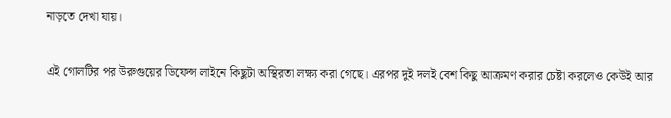নাড়তে দেখা যায়।

এই গোলটির পর উরুগুয়ের ডিফেন্স লাইনে কিছুটা অস্থিরতা লক্ষ্য করা গেছে। এরপর দুই দলই বেশ কিছু আক্রমণ করার চেষ্টা করলেও কেউই আর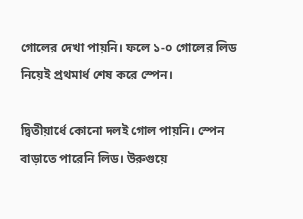গোলের দেখা পায়নি। ফলে ১-০ গোলের লিড নিয়েই প্রথমার্ধ শেষ করে স্পেন।

দ্বিতীয়ার্ধে কোনো দলই গোল পায়নি। স্পেন বাড়াতে পারেনি লিড। উরুগুয়ে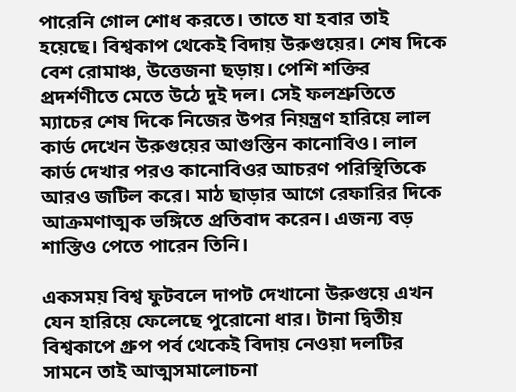পারেনি গোল শোধ করতে। তাতে যা হবার তাই হয়েছে। বিশ্বকাপ থেকেই বিদায় উরুগুয়ের। শেষ দিকে বেশ রোমাঞ্চ, উত্তেজনা ছড়ায়। পেশি শক্তির প্রদর্শণীতে মেতে উঠে দুই দল। সেই ফলশ্রুতিতে ম্যাচের শেষ দিকে নিজের উপর নিয়ন্ত্রণ হারিয়ে লাল কার্ড দেখেন উরুগুয়ের আগুস্তিন কানোবিও। লাল কার্ড দেখার পরও কানোবিওর আচরণ পরিস্থিতিকে আরও জটিল করে। মাঠ ছাড়ার আগে রেফারির দিকে আক্রমণাত্মক ভঙ্গিতে প্রতিবাদ করেন। এজন্য বড় শাস্তিও পেতে পারেন তিনি।

একসময় বিশ্ব ফুটবলে দাপট দেখানো উরুগুয়ে এখন যেন হারিয়ে ফেলেছে পুরোনো ধার। টানা দ্বিতীয় বিশ্বকাপে গ্রুপ পর্ব থেকেই বিদায় নেওয়া দলটির সামনে তাই আত্মসমালোচনা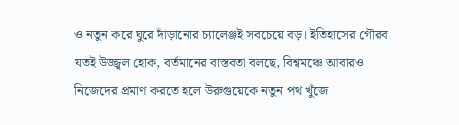ও নতুন করে ঘুরে দাঁড়ানোর চ্যালেঞ্জই সবচেয়ে বড়। ইতিহাসের গৌরব যতই উজ্জ্বল হোক, বর্তমানের বাস্তবতা বলছে, বিশ্বমঞ্চে আবারও নিজেদের প্রমাণ করতে হলে উরুগুয়েকে নতুন পথ খুঁজে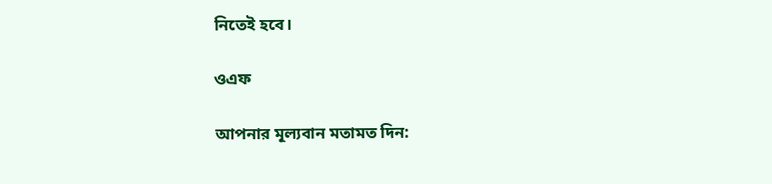নিতেই হবে।

ওএফ

আপনার মূল্যবান মতামত দিন: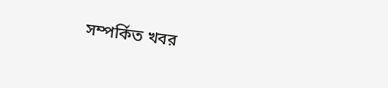সম্পর্কিত খবর